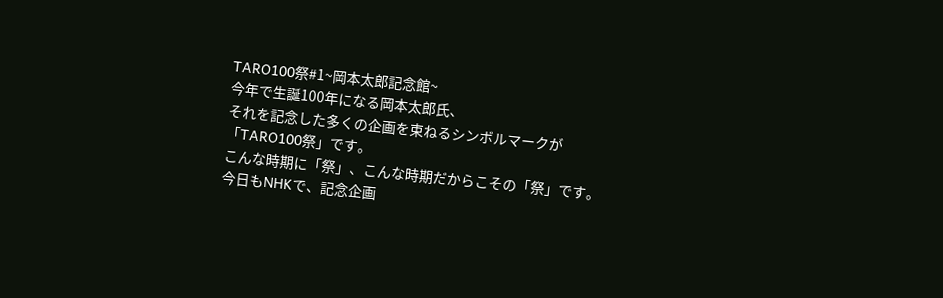TARO100祭#1~岡本太郎記念館~
今年で生誕100年になる岡本太郎氏、
それを記念した多くの企画を束ねるシンボルマークが「TARO100祭」です。
こんな時期に「祭」、こんな時期だからこその「祭」です。
今日もNHKで、記念企画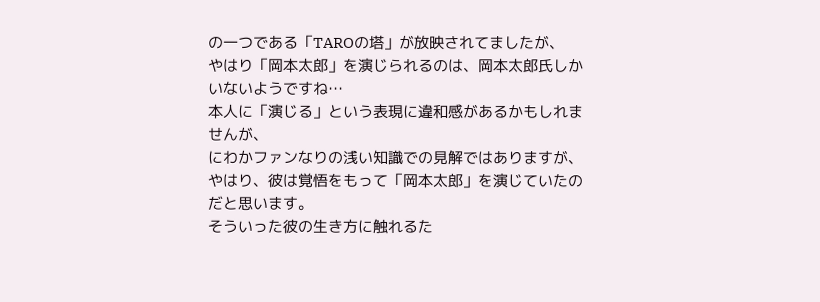の一つである「TAROの塔」が放映されてましたが、
やはり「岡本太郎」を演じられるのは、岡本太郎氏しかいないようですね…
本人に「演じる」という表現に違和感があるかもしれませんが、
にわかファンなりの浅い知識での見解ではありますが、
やはり、彼は覚悟をもって「岡本太郎」を演じていたのだと思います。
そういった彼の生き方に触れるた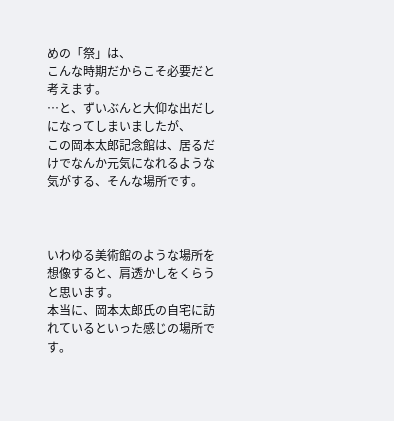めの「祭」は、
こんな時期だからこそ必要だと考えます。
…と、ずいぶんと大仰な出だしになってしまいましたが、
この岡本太郎記念館は、居るだけでなんか元気になれるような気がする、そんな場所です。



いわゆる美術館のような場所を想像すると、肩透かしをくらうと思います。
本当に、岡本太郎氏の自宅に訪れているといった感じの場所です。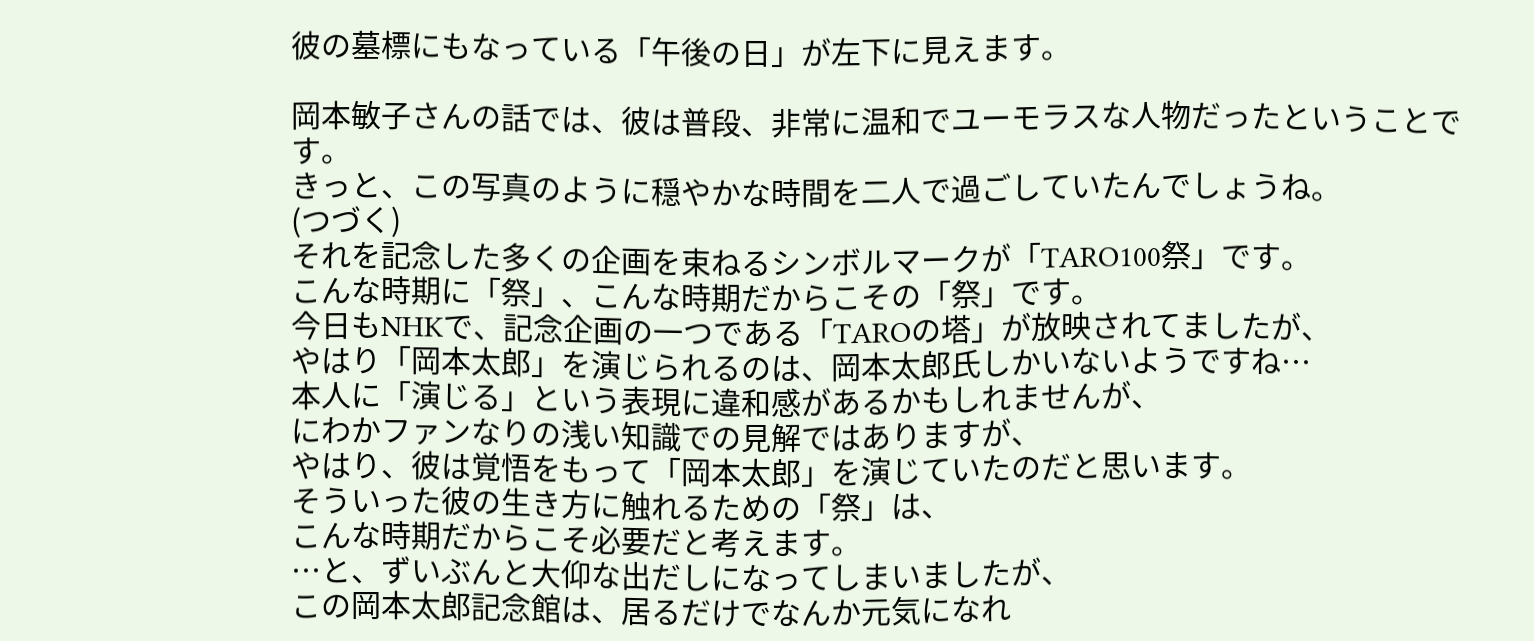彼の墓標にもなっている「午後の日」が左下に見えます。

岡本敏子さんの話では、彼は普段、非常に温和でユーモラスな人物だったということです。
きっと、この写真のように穏やかな時間を二人で過ごしていたんでしょうね。
(つづく)
それを記念した多くの企画を束ねるシンボルマークが「TARO100祭」です。
こんな時期に「祭」、こんな時期だからこその「祭」です。
今日もNHKで、記念企画の一つである「TAROの塔」が放映されてましたが、
やはり「岡本太郎」を演じられるのは、岡本太郎氏しかいないようですね…
本人に「演じる」という表現に違和感があるかもしれませんが、
にわかファンなりの浅い知識での見解ではありますが、
やはり、彼は覚悟をもって「岡本太郎」を演じていたのだと思います。
そういった彼の生き方に触れるための「祭」は、
こんな時期だからこそ必要だと考えます。
…と、ずいぶんと大仰な出だしになってしまいましたが、
この岡本太郎記念館は、居るだけでなんか元気になれ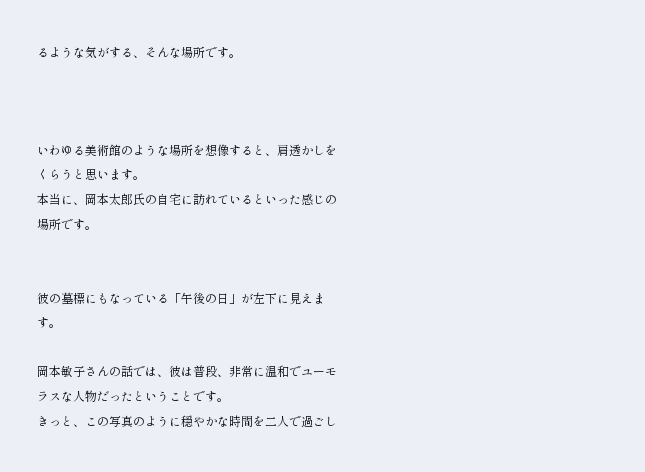るような気がする、そんな場所です。



いわゆる美術館のような場所を想像すると、肩透かしをくらうと思います。
本当に、岡本太郎氏の自宅に訪れているといった感じの場所です。


彼の墓標にもなっている「午後の日」が左下に見えます。

岡本敏子さんの話では、彼は普段、非常に温和でユーモラスな人物だったということです。
きっと、この写真のように穏やかな時間を二人で過ごし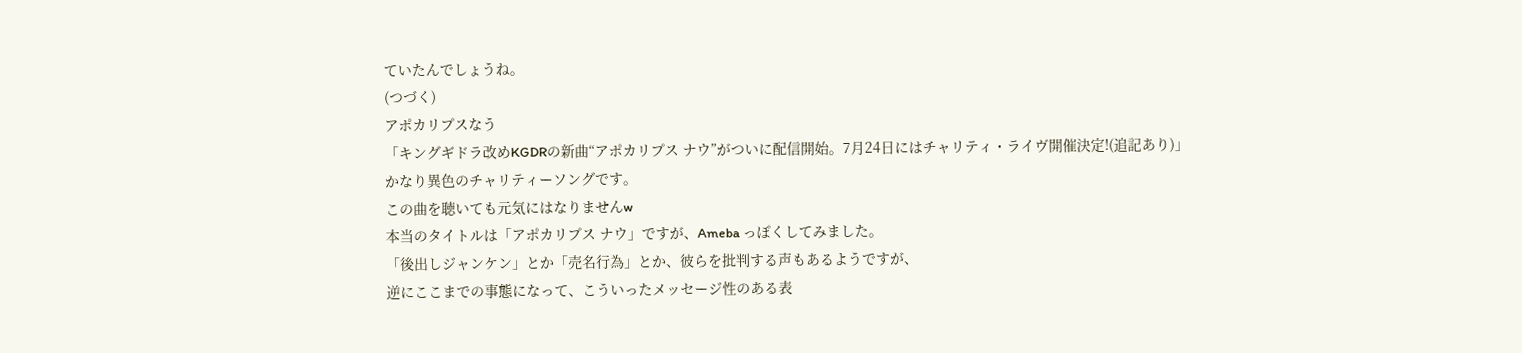ていたんでしょうね。
(つづく)
アポカリプスなう
「キングギドラ改めKGDRの新曲“アポカリプス ナウ”がついに配信開始。7月24日にはチャリティ・ライヴ開催決定!(追記あり)」
かなり異色のチャリティーソングです。
この曲を聴いても元気にはなりませんw
本当のタイトルは「アポカリプス ナウ」ですが、Ameba っぽくしてみました。
「後出しジャンケン」とか「売名行為」とか、彼らを批判する声もあるようですが、
逆にここまでの事態になって、こういったメッセージ性のある表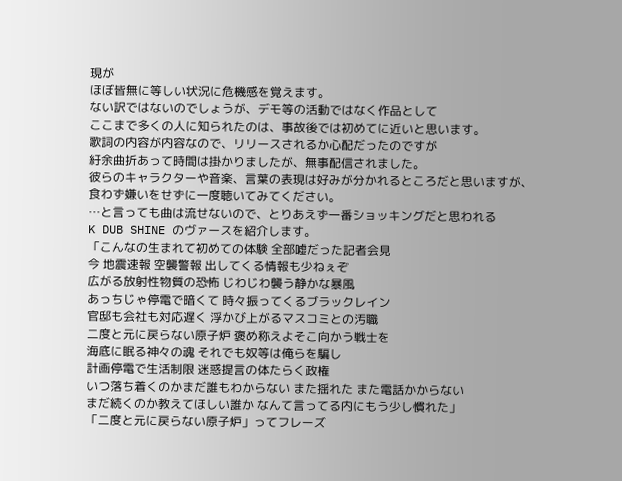現が
ほぼ皆無に等しい状況に危機感を覚えます。
ない訳ではないのでしょうが、デモ等の活動ではなく作品として
ここまで多くの人に知られたのは、事故後では初めてに近いと思います。
歌詞の内容が内容なので、リリースされるか心配だったのですが
紆余曲折あって時間は掛かりましたが、無事配信されました。
彼らのキャラクターや音楽、言葉の表現は好みが分かれるところだと思いますが、
食わず嫌いをせずに一度聴いてみてください。
…と言っても曲は流せないので、とりあえず一番ショッキングだと思われる
K DUB SHINE のヴァースを紹介します。
「こんなの生まれて初めての体験 全部嘘だった記者会見
今 地震速報 空襲警報 出してくる情報も少ねぇぞ
広がる放射性物質の恐怖 じわじわ襲う静かな暴風
あっちじゃ停電で暗くて 時々振ってくるブラックレイン
官邸も会社も対応遅く 浮かび上がるマスコミとの汚職
二度と元に戻らない原子炉 褒め称えよそこ向かう戦士を
海底に眠る神々の魂 それでも奴等は俺らを騙し
計画停電で生活制限 迷惑提言の体たらく政権
いつ落ち着くのかまだ誰もわからない また揺れた また電話かからない
まだ続くのか教えてほしい誰か なんて言ってる内にもう少し慣れた」
「二度と元に戻らない原子炉」ってフレーズ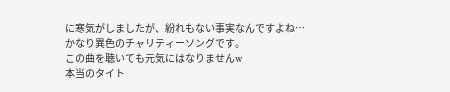に寒気がしましたが、紛れもない事実なんですよね…
かなり異色のチャリティーソングです。
この曲を聴いても元気にはなりませんw
本当のタイト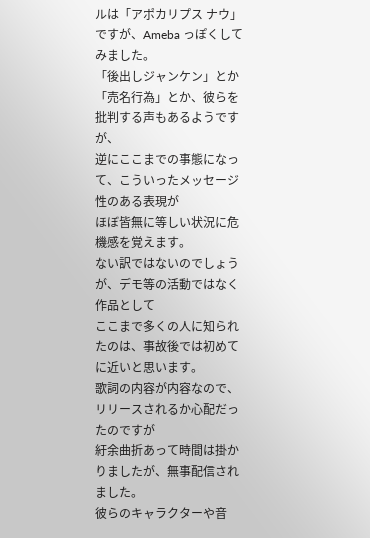ルは「アポカリプス ナウ」ですが、Ameba っぽくしてみました。
「後出しジャンケン」とか「売名行為」とか、彼らを批判する声もあるようですが、
逆にここまでの事態になって、こういったメッセージ性のある表現が
ほぼ皆無に等しい状況に危機感を覚えます。
ない訳ではないのでしょうが、デモ等の活動ではなく作品として
ここまで多くの人に知られたのは、事故後では初めてに近いと思います。
歌詞の内容が内容なので、リリースされるか心配だったのですが
紆余曲折あって時間は掛かりましたが、無事配信されました。
彼らのキャラクターや音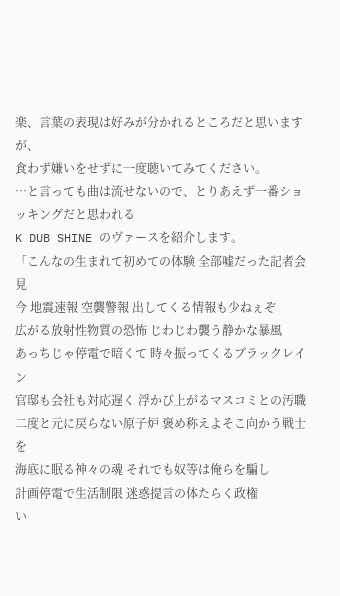楽、言葉の表現は好みが分かれるところだと思いますが、
食わず嫌いをせずに一度聴いてみてください。
…と言っても曲は流せないので、とりあえず一番ショッキングだと思われる
K DUB SHINE のヴァースを紹介します。
「こんなの生まれて初めての体験 全部嘘だった記者会見
今 地震速報 空襲警報 出してくる情報も少ねぇぞ
広がる放射性物質の恐怖 じわじわ襲う静かな暴風
あっちじゃ停電で暗くて 時々振ってくるブラックレイン
官邸も会社も対応遅く 浮かび上がるマスコミとの汚職
二度と元に戻らない原子炉 褒め称えよそこ向かう戦士を
海底に眠る神々の魂 それでも奴等は俺らを騙し
計画停電で生活制限 迷惑提言の体たらく政権
い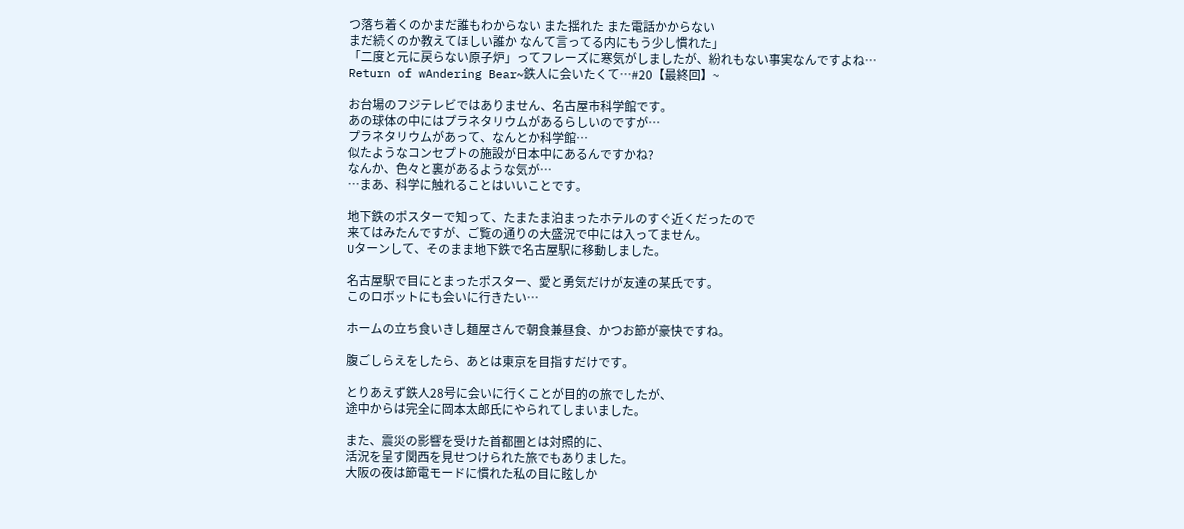つ落ち着くのかまだ誰もわからない また揺れた また電話かからない
まだ続くのか教えてほしい誰か なんて言ってる内にもう少し慣れた」
「二度と元に戻らない原子炉」ってフレーズに寒気がしましたが、紛れもない事実なんですよね…
Return of wAndering Bear~鉄人に会いたくて…#20【最終回】~

お台場のフジテレビではありません、名古屋市科学館です。
あの球体の中にはプラネタリウムがあるらしいのですが…
プラネタリウムがあって、なんとか科学館…
似たようなコンセプトの施設が日本中にあるんですかね?
なんか、色々と裏があるような気が…
…まあ、科学に触れることはいいことです。

地下鉄のポスターで知って、たまたま泊まったホテルのすぐ近くだったので
来てはみたんですが、ご覧の通りの大盛況で中には入ってません。
Uターンして、そのまま地下鉄で名古屋駅に移動しました。

名古屋駅で目にとまったポスター、愛と勇気だけが友達の某氏です。
このロボットにも会いに行きたい…

ホームの立ち食いきし麺屋さんで朝食兼昼食、かつお節が豪快ですね。

腹ごしらえをしたら、あとは東京を目指すだけです。

とりあえず鉄人28号に会いに行くことが目的の旅でしたが、
途中からは完全に岡本太郎氏にやられてしまいました。

また、震災の影響を受けた首都圏とは対照的に、
活況を呈す関西を見せつけられた旅でもありました。
大阪の夜は節電モードに慣れた私の目に眩しか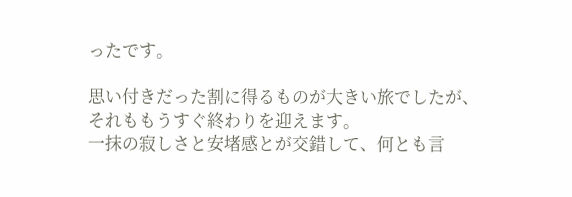ったです。

思い付きだった割に得るものが大きい旅でしたが、
それももうすぐ終わりを迎えます。
一抹の寂しさと安堵感とが交錯して、何とも言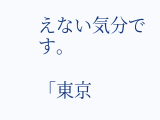えない気分です。

「東京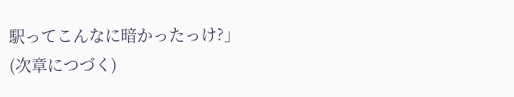駅ってこんなに暗かったっけ?」
(次章につづく)